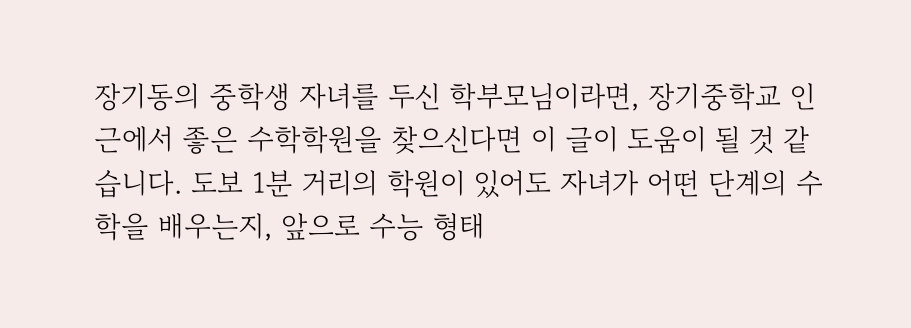장기동의 중학생 자녀를 두신 학부모님이라면, 장기중학교 인근에서 좋은 수학학원을 찾으신다면 이 글이 도움이 될 것 같습니다. 도보 1분 거리의 학원이 있어도 자녀가 어떤 단계의 수학을 배우는지, 앞으로 수능 형태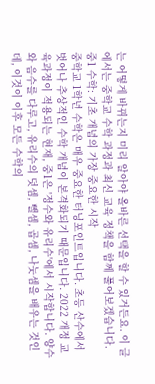는 어떻게 바뀌는지 미리 알아야 올바른 선택을 할 수 있거든요. 이 글에서는 중학교 수학 과정과 최신 교육 정책을 함께 풀어보겠습니다.
중1 수학: 기초 개념의 가장 중요한 시작
중학교 1학년 수학은 매우 중요한 터닝포인트입니다. 초등 산수에서 벗어나 추상적인 수학 개념이 본격화되기 때문입니다. 2022 개정 교육과정이 적용되는 현재, 중1은 '정수와 유리수'에서 시작합니다. 양수와 음수를 다루고, 유리수의 덧셈, 뺄셈, 곱셈, 나눗셈을 배우는 것인데, 이것이 이후 모든 수학의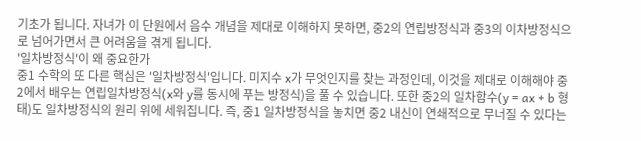기초가 됩니다. 자녀가 이 단원에서 음수 개념을 제대로 이해하지 못하면, 중2의 연립방정식과 중3의 이차방정식으로 넘어가면서 큰 어려움을 겪게 됩니다.
'일차방정식'이 왜 중요한가
중1 수학의 또 다른 핵심은 '일차방정식'입니다. 미지수 x가 무엇인지를 찾는 과정인데, 이것을 제대로 이해해야 중2에서 배우는 연립일차방정식(x와 y를 동시에 푸는 방정식)을 풀 수 있습니다. 또한 중2의 일차함수(y = ax + b 형태)도 일차방정식의 원리 위에 세워집니다. 즉, 중1 일차방정식을 놓치면 중2 내신이 연쇄적으로 무너질 수 있다는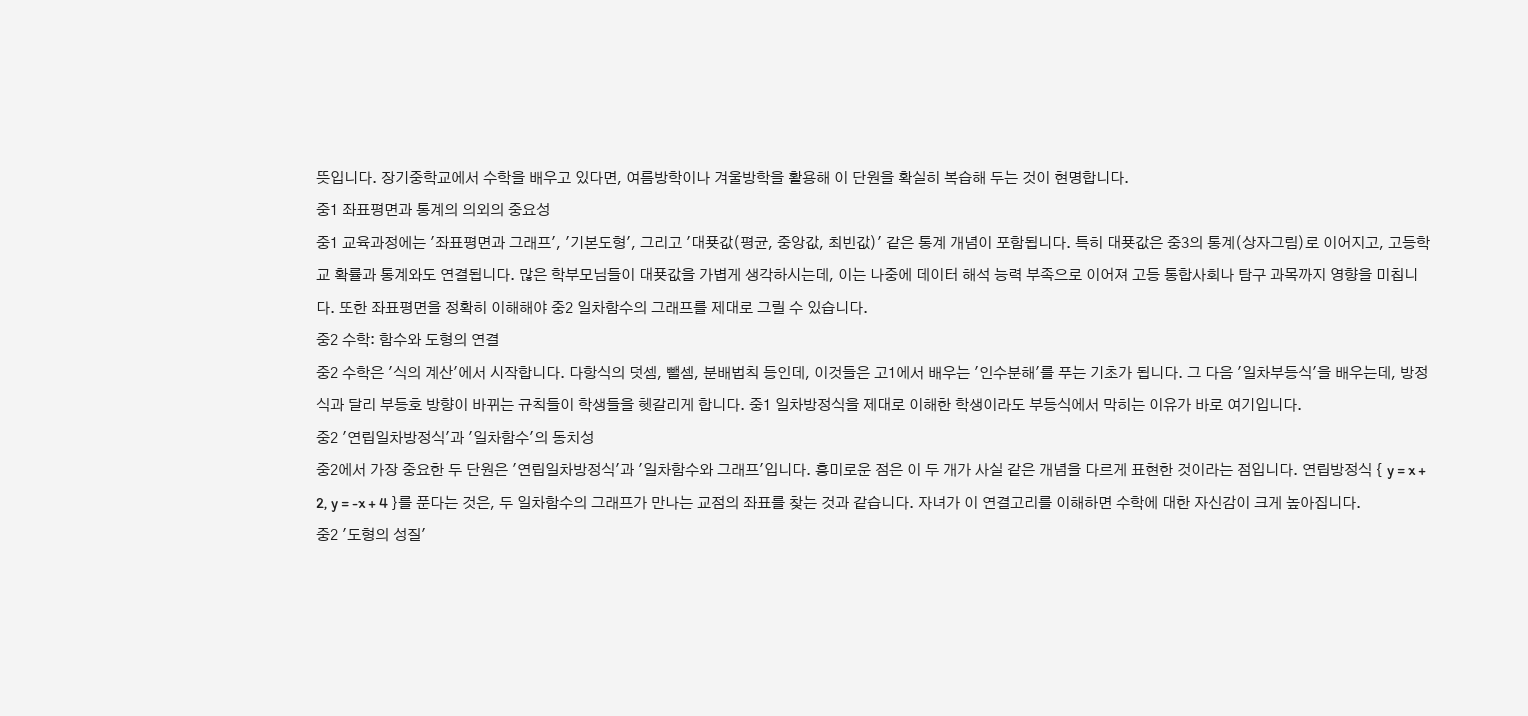뜻입니다. 장기중학교에서 수학을 배우고 있다면, 여름방학이나 겨울방학을 활용해 이 단원을 확실히 복습해 두는 것이 현명합니다.
중1 좌표평면과 통계의 의외의 중요성
중1 교육과정에는 '좌표평면과 그래프', '기본도형', 그리고 '대푯값(평균, 중앙값, 최빈값)' 같은 통계 개념이 포함됩니다. 특히 대푯값은 중3의 통계(상자그림)로 이어지고, 고등학교 확률과 통계와도 연결됩니다. 많은 학부모님들이 대푯값을 가볍게 생각하시는데, 이는 나중에 데이터 해석 능력 부족으로 이어져 고등 통합사회나 탐구 과목까지 영향을 미칩니다. 또한 좌표평면을 정확히 이해해야 중2 일차함수의 그래프를 제대로 그릴 수 있습니다.
중2 수학: 함수와 도형의 연결
중2 수학은 '식의 계산'에서 시작합니다. 다항식의 덧셈, 뺄셈, 분배법칙 등인데, 이것들은 고1에서 배우는 '인수분해'를 푸는 기초가 됩니다. 그 다음 '일차부등식'을 배우는데, 방정식과 달리 부등호 방향이 바뀌는 규칙들이 학생들을 헷갈리게 합니다. 중1 일차방정식을 제대로 이해한 학생이라도 부등식에서 막히는 이유가 바로 여기입니다.
중2 '연립일차방정식'과 '일차함수'의 동치성
중2에서 가장 중요한 두 단원은 '연립일차방정식'과 '일차함수와 그래프'입니다. 흥미로운 점은 이 두 개가 사실 같은 개념을 다르게 표현한 것이라는 점입니다. 연립방정식 { y = x + 2, y = -x + 4 }를 푼다는 것은, 두 일차함수의 그래프가 만나는 교점의 좌표를 찾는 것과 같습니다. 자녀가 이 연결고리를 이해하면 수학에 대한 자신감이 크게 높아집니다.
중2 '도형의 성질'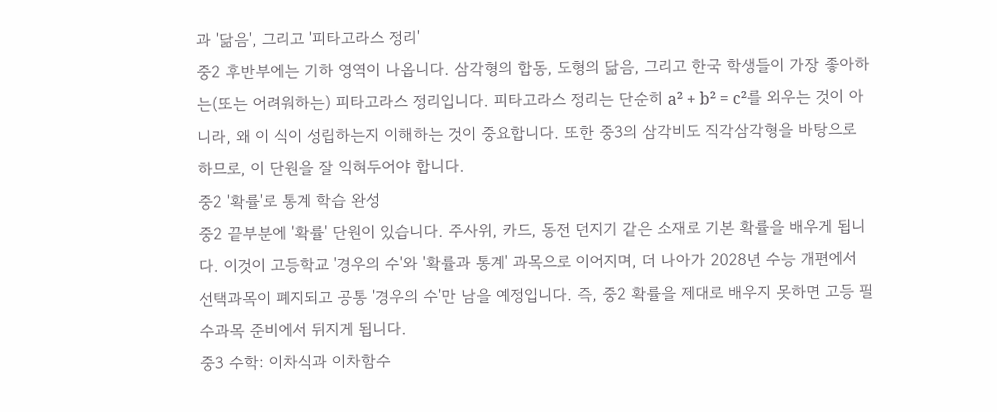과 '닮음', 그리고 '피타고라스 정리'
중2 후반부에는 기하 영역이 나옵니다. 삼각형의 합동, 도형의 닮음, 그리고 한국 학생들이 가장 좋아하는(또는 어려워하는) 피타고라스 정리입니다. 피타고라스 정리는 단순히 a² + b² = c²를 외우는 것이 아니라, 왜 이 식이 성립하는지 이해하는 것이 중요합니다. 또한 중3의 삼각비도 직각삼각형을 바탕으로 하므로, 이 단원을 잘 익혀두어야 합니다.
중2 '확률'로 통계 학습 완성
중2 끝부분에 '확률' 단원이 있습니다. 주사위, 카드, 동전 던지기 같은 소재로 기본 확률을 배우게 됩니다. 이것이 고등학교 '경우의 수'와 '확률과 통계' 과목으로 이어지며, 더 나아가 2028년 수능 개편에서 선택과목이 폐지되고 공통 '경우의 수'만 남을 예정입니다. 즉, 중2 확률을 제대로 배우지 못하면 고등 필수과목 준비에서 뒤지게 됩니다.
중3 수학: 이차식과 이차함수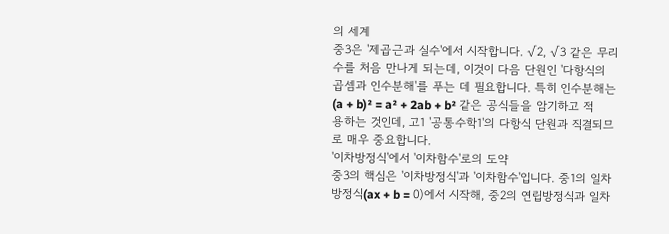의 세계
중3은 '제곱근과 실수'에서 시작합니다. √2, √3 같은 무리수를 처음 만나게 되는데, 이것이 다음 단원인 '다항식의 곱셈과 인수분해'를 푸는 데 필요합니다. 특히 인수분해는 (a + b)² = a² + 2ab + b² 같은 공식들을 암기하고 적용하는 것인데, 고1 '공통수학1'의 다항식 단원과 직결되므로 매우 중요합니다.
'이차방정식'에서 '이차함수'로의 도약
중3의 핵심은 '이차방정식'과 '이차함수'입니다. 중1의 일차방정식(ax + b = 0)에서 시작해, 중2의 연립방정식과 일차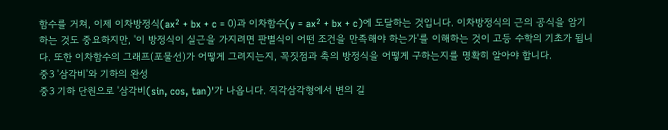함수를 거쳐, 이제 이차방정식(ax² + bx + c = 0)과 이차함수(y = ax² + bx + c)에 도달하는 것입니다. 이차방정식의 근의 공식을 암기하는 것도 중요하지만, '이 방정식이 실근을 가지려면 판별식이 어떤 조건을 만족해야 하는가'를 이해하는 것이 고등 수학의 기초가 됩니다. 또한 이차함수의 그래프(포물선)가 어떻게 그려지는지, 꼭짓점과 축의 방정식을 어떻게 구하는지를 명확히 알아야 합니다.
중3 '삼각비'와 기하의 완성
중3 기하 단원으로 '삼각비(sin, cos, tan)'가 나옵니다. 직각삼각형에서 변의 길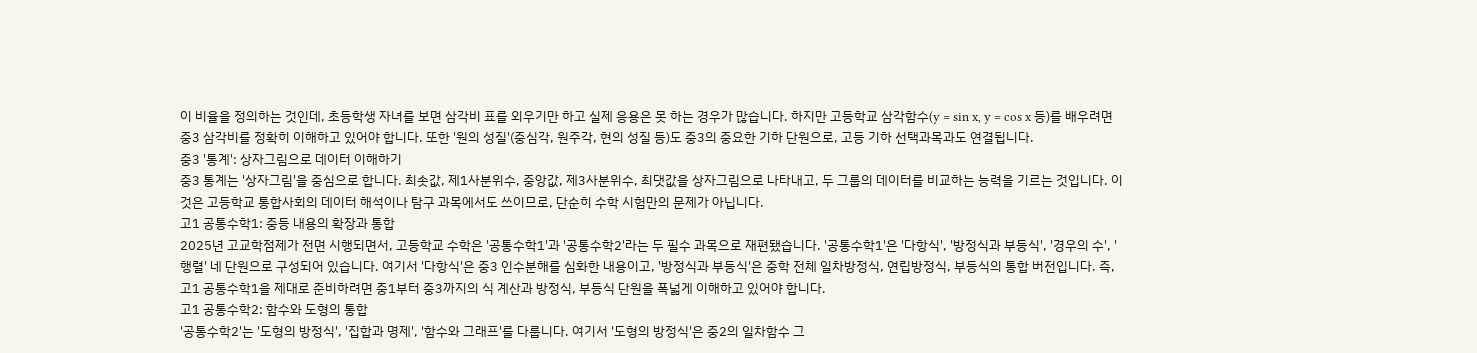이 비율을 정의하는 것인데, 초등학생 자녀를 보면 삼각비 표를 외우기만 하고 실제 응용은 못 하는 경우가 많습니다. 하지만 고등학교 삼각함수(y = sin x, y = cos x 등)를 배우려면 중3 삼각비를 정확히 이해하고 있어야 합니다. 또한 '원의 성질'(중심각, 원주각, 현의 성질 등)도 중3의 중요한 기하 단원으로, 고등 기하 선택과목과도 연결됩니다.
중3 '통계': 상자그림으로 데이터 이해하기
중3 통계는 '상자그림'을 중심으로 합니다. 최솟값, 제1사분위수, 중앙값, 제3사분위수, 최댓값을 상자그림으로 나타내고, 두 그룹의 데이터를 비교하는 능력을 기르는 것입니다. 이것은 고등학교 통합사회의 데이터 해석이나 탐구 과목에서도 쓰이므로, 단순히 수학 시험만의 문제가 아닙니다.
고1 공통수학1: 중등 내용의 확장과 통합
2025년 고교학점제가 전면 시행되면서, 고등학교 수학은 '공통수학1'과 '공통수학2'라는 두 필수 과목으로 재편됐습니다. '공통수학1'은 '다항식', '방정식과 부등식', '경우의 수', '행렬' 네 단원으로 구성되어 있습니다. 여기서 '다항식'은 중3 인수분해를 심화한 내용이고, '방정식과 부등식'은 중학 전체 일차방정식, 연립방정식, 부등식의 통합 버전입니다. 즉, 고1 공통수학1을 제대로 준비하려면 중1부터 중3까지의 식 계산과 방정식, 부등식 단원을 폭넓게 이해하고 있어야 합니다.
고1 공통수학2: 함수와 도형의 통합
'공통수학2'는 '도형의 방정식', '집합과 명제', '함수와 그래프'를 다룹니다. 여기서 '도형의 방정식'은 중2의 일차함수 그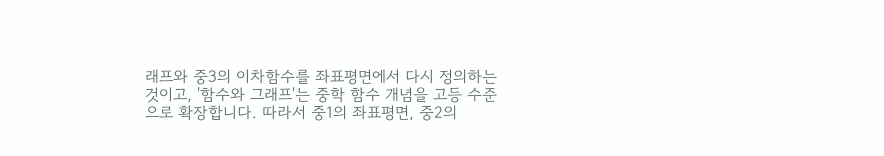래프와 중3의 이차함수를 좌표평면에서 다시 정의하는 것이고, '함수와 그래프'는 중학 함수 개념을 고등 수준으로 확장합니다. 따라서 중1의 좌표평면, 중2의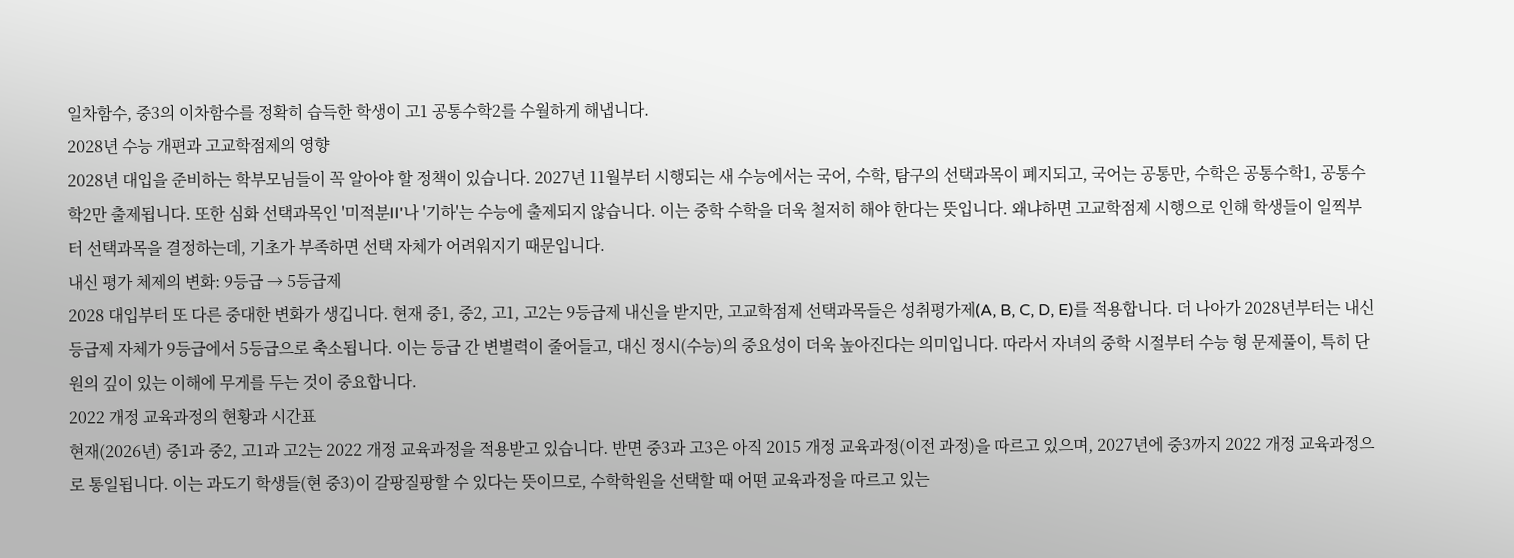일차함수, 중3의 이차함수를 정확히 습득한 학생이 고1 공통수학2를 수월하게 해냅니다.
2028년 수능 개편과 고교학점제의 영향
2028년 대입을 준비하는 학부모님들이 꼭 알아야 할 정책이 있습니다. 2027년 11월부터 시행되는 새 수능에서는 국어, 수학, 탐구의 선택과목이 폐지되고, 국어는 공통만, 수학은 공통수학1, 공통수학2만 출제됩니다. 또한 심화 선택과목인 '미적분II'나 '기하'는 수능에 출제되지 않습니다. 이는 중학 수학을 더욱 철저히 해야 한다는 뜻입니다. 왜냐하면 고교학점제 시행으로 인해 학생들이 일찍부터 선택과목을 결정하는데, 기초가 부족하면 선택 자체가 어려워지기 때문입니다.
내신 평가 체제의 변화: 9등급 → 5등급제
2028 대입부터 또 다른 중대한 변화가 생깁니다. 현재 중1, 중2, 고1, 고2는 9등급제 내신을 받지만, 고교학점제 선택과목들은 성취평가제(A, B, C, D, E)를 적용합니다. 더 나아가 2028년부터는 내신 등급제 자체가 9등급에서 5등급으로 축소됩니다. 이는 등급 간 변별력이 줄어들고, 대신 정시(수능)의 중요성이 더욱 높아진다는 의미입니다. 따라서 자녀의 중학 시절부터 수능 형 문제풀이, 특히 단원의 깊이 있는 이해에 무게를 두는 것이 중요합니다.
2022 개정 교육과정의 현황과 시간표
현재(2026년) 중1과 중2, 고1과 고2는 2022 개정 교육과정을 적용받고 있습니다. 반면 중3과 고3은 아직 2015 개정 교육과정(이전 과정)을 따르고 있으며, 2027년에 중3까지 2022 개정 교육과정으로 통일됩니다. 이는 과도기 학생들(현 중3)이 갈팡질팡할 수 있다는 뜻이므로, 수학학원을 선택할 때 어떤 교육과정을 따르고 있는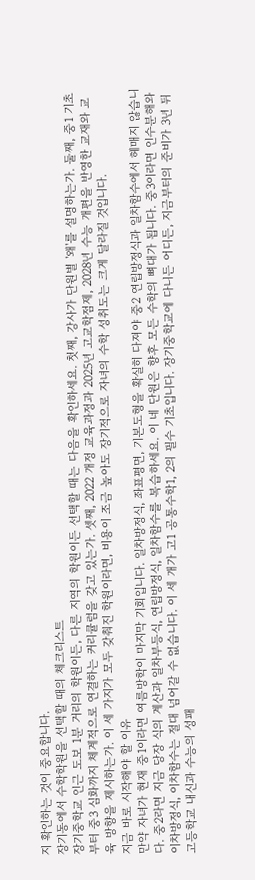지 확인하는 것이 중요합니다.
장기동에서 수학학원을 선택할 때의 체크리스트
장기중학교 인근 도보 1분 거리의 학원이든, 다른 지역의 학원이든 선택할 때는 다음을 확인하세요. 첫째, 강사가 단원별 '왜'를 설명하는가. 둘째, 중1 기초부터 중3 심화까지 체계적으로 연결하는 커리큘럼을 갖고 있는가. 셋째, 2022 개정 교육과정과 2025년 고교학점제, 2028년 수능 개편을 반영한 교재와 교육 방향을 제시하는가. 이 세 가지가 모두 갖춰진 학원이라면, 비용이 조금 높아도 장기적으로 자녀의 수학 성취도는 크게 달라질 것입니다.
지금 바로 시작해야 할 이유
만약 자녀가 현재 중1이라면 여름방학이 마지막 기회입니다. 일차방정식, 좌표평면, 기본도형을 확실히 다져야 중2 연립방정식과 일차함수에서 헤매지 않습니다. 중2라면 지금 당장 식의 계산과 일차부등식, 연립방정식, 일차함수를 복습하세요. 이 네 단원은 향후 모든 수학의 뼈대가 됩니다. 중3이라면 인수분해와 이차방정식, 이차함수는 절대 넘어갈 수 없습니다. 이 세 개가 고1 공통수학1, 2의 필수 기초입니다. 장기중학교에 다니든 어디든, 지금부터의 준비가 3년 뒤 고등학교 내신과 수능의 성패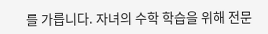를 가릅니다. 자녀의 수학 학습을 위해 전문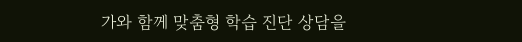가와 함께 맞춤형 학습 진단 상담을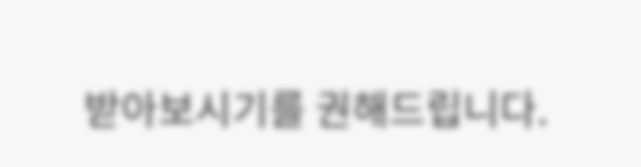받아보시기를 권해드립니다.